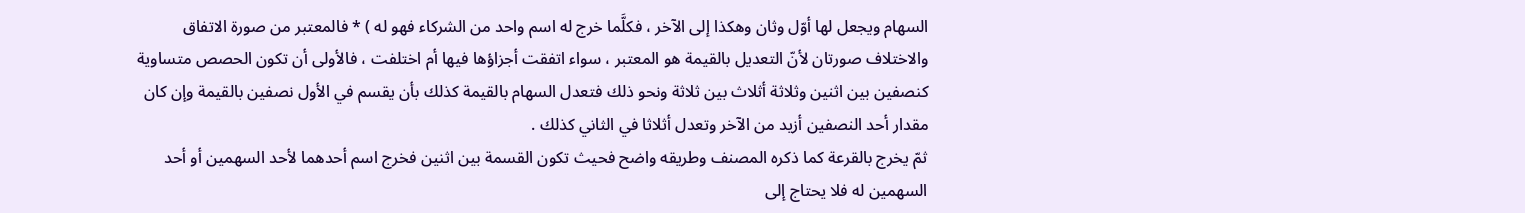السهام ويجعل لها أوّل وثان وهكذا إلى الآخر ، فكلَّما خرج له اسم واحد من الشركاء فهو له ) * فالمعتبر من صورة الاتفاق والاختلاف صورتان لأنّ التعديل بالقيمة هو المعتبر ، سواء اتفقت أجزاؤها فيها أم اختلفت ، فالأولى أن تكون الحصص متساوية كنصفين بين اثنين وثلاثة أثلاث بين ثلاثة ونحو ذلك فتعدل السهام بالقيمة كذلك بأن يقسم في الأول نصفين بالقيمة وإن كان مقدار أحد النصفين أزيد من الآخر وتعدل أثلاثا في الثاني كذلك .
ثمّ يخرج بالقرعة كما ذكره المصنف وطريقه واضح فحيث تكون القسمة بين اثنين فخرج اسم أحدهما لأحد السهمين أو أحد السهمين له فلا يحتاج إلى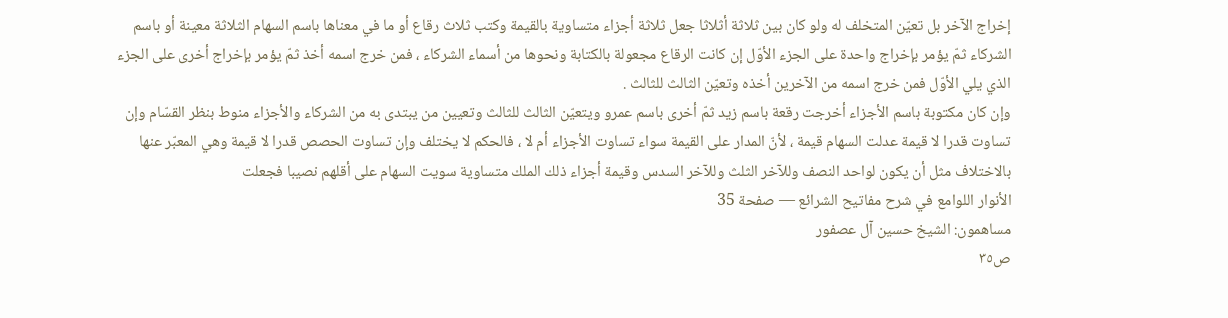إخراج الآخر بل تعيّن المتخلف له ولو كان بين ثلاثة أثلاثا جعل ثلاثة أجزاء متساوية بالقيمة وكتب ثلاث رقاع أو ما في معناها باسم السهام الثلاثة معينة أو باسم الشركاء ثمّ يؤمر بإخراج واحدة على الجزء الأوّل إن كانت الرقاع مجعولة بالكتابة ونحوها من أسماء الشركاء ، فمن خرج اسمه أخذ ثمّ يؤمر بإخراج أخرى على الجزء الذي يلي الأوّل فمن خرج اسمه من الآخرين أخذه وتعيّن الثالث للثالث .
وإن كان مكتوبة باسم الأجزاء أخرجت رقعة باسم زيد ثمّ أخرى باسم عمرو ويتعيّن الثالث للثالث وتعيين من يبتدى به من الشركاء والأجزاء منوط بنظر القسّام وإن تساوت قدرا لا قيمة عدلت السهام قيمة ، لأنّ المدار على القيمة سواء تساوت الأجزاء أم لا ، فالحكم لا يختلف وإن تساوت الحصص قدرا لا قيمة وهي المعبّر عنها بالاختلاف مثل أن يكون لواحد النصف وللآخر الثلث وللآخر السدس وقيمة أجزاء ذلك الملك متساوية سويت السهام على أقلهم نصيبا فجعلت
الأنوار اللوامع في شرح مفاتيح الشرائع — صفحة 35
مساهمون: الشيخ حسين آل عصفور
ص٣٥